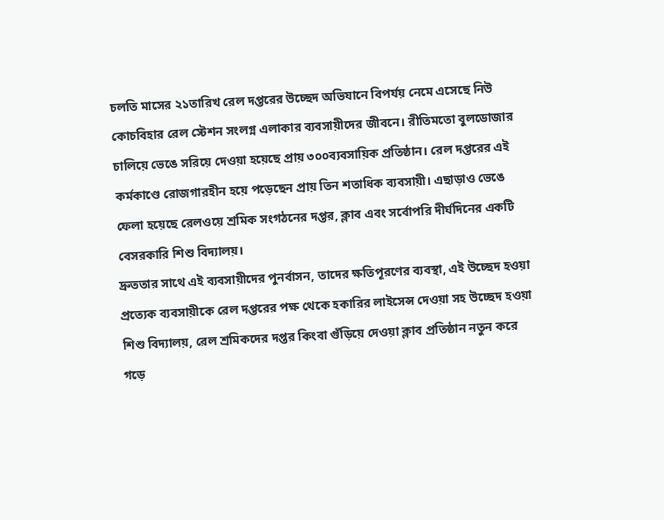চলতি মাসের ২১তারিখ রেল দপ্তরের উচ্ছেদ অভিযানে বিপর্যয় নেমে এসেছে নিউ কোচবিহার রেল স্টেশন সংলগ্ন এলাকার ব্যবসায়ীদের জীবনে। রীতিমতো বুলডোজার চালিয়ে ভেঙে সরিয়ে দেওয়া হয়েছে প্রায় ৩০০ব্যবসায়িক প্রতিষ্ঠান। রেল দপ্তরের এই কর্মকাণ্ডে রোজগারহীন হয়ে পড়েছেন প্রায় তিন শতাধিক ব্যবসায়ী। এছাড়াও ভেঙে ফেলা হয়েছে রেলওয়ে শ্রমিক সংগঠনের দপ্তর, ক্লাব এবং সর্বোপরি দীর্ঘদিনের একটি বেসরকারি শিশু বিদ্যালয়।
দ্রুততার সাথে এই ব্যবসায়ীদের পুনর্বাসন, তাদের ক্ষতিপূরণের ব্যবস্থা, এই উচ্ছেদ হওয়া প্রত্যেক ব্যবসায়ীকে রেল দপ্তরের পক্ষ থেকে হকারির লাইসেন্স দেওয়া সহ উচ্ছেদ হওয়া শিশু বিদ্যালয়, রেল শ্রমিকদের দপ্তর কিংবা গুঁড়িয়ে দেওয়া ক্লাব প্রতিষ্ঠান নতুন করে গড়ে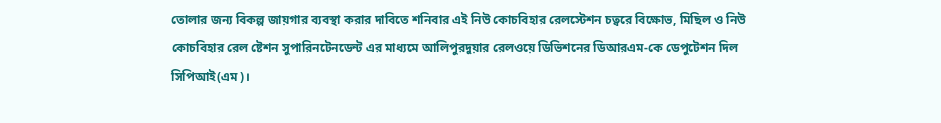তোলার জন্য বিকল্প জায়গার ব্যবস্থা করার দাবিতে শনিবার এই নিউ কোচবিহার রেলস্টেশন চত্বরে বিক্ষোভ, মিছিল ও নিউ কোচবিহার রেল ষ্টেশন সুপারিনটেনডেন্ট এর মাধ্যমে আলিপুরদুয়ার রেলওয়ে ডিভিশনের ডিআরএম-কে ডেপুটেশন দিল সিপিআই(এম)।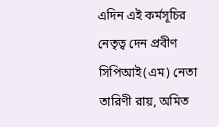এদিন এই কর্মসূচির নেতৃত্ব দেন প্রবীণ সিপিআই(এম) নেতা তারিণী রায়, অমিত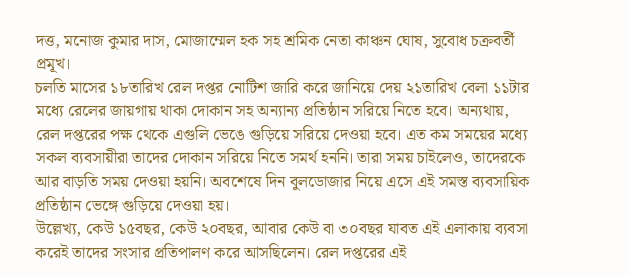দত্ত, মনোজ কুমার দাস, মোজাম্মেল হক সহ শ্রমিক নেতা কাঞ্চন ঘোষ, সুবোধ চক্রবর্তী প্রমূখ।
চলতি মাসের ১৮তারিখ রেল দপ্তর নোটিশ জারি করে জানিয়ে দেয় ২১তারিখ বেলা ১১টার মধ্যে রেলের জায়গায় থাকা দোকান সহ অন্যান্য প্রতিষ্ঠান সরিয়ে নিতে হবে। অন্যথায়, রেল দপ্তরের পক্ষ থেকে এগুলি ভেঙে গুড়িয়ে সরিয়ে দেওয়া হবে। এত কম সময়ের মধ্যে সকল ব্যবসায়ীরা তাদের দোকান সরিয়ে নিতে সমর্থ হননি। তারা সময় চাইলেও, তাদেরকে আর বাড়তি সময় দেওয়া হয়নি। অবশেষে দিন বুলডোজার নিয়ে এসে এই সমস্ত ব্যবসায়িক প্রতিষ্ঠান ভেঙ্গে গুড়িয়ে দেওয়া হয়।
উল্লেখ্য, কেউ ১৫বছর, কেউ ২০বছর, আবার কেউ বা ৩০বছর যাবত এই এলাকায় ব্যবসা করেই তাদের সংসার প্রতিপালণ করে আসছিলেন। রেল দপ্তরের এই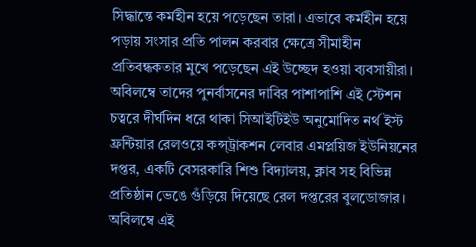সিদ্ধান্তে কর্মহীন হয়ে পড়েছেন তারা। এভাবে কর্মহীন হয়ে পড়ায় সংসার প্রতি পালন করবার ক্ষেত্রে সীমাহীন প্রতিবন্ধকতার মুখে পড়েছেন এই উচ্ছেদ হওয়া ব্যবসায়ীরা। অবিলম্বে তাদের পুনর্বাসনের দাবির পাশাপাশি এই স্টেশন চত্বরে দীর্ঘদিন ধরে থাকা সিআইটিইউ অনুমোদিত নর্থ ইস্ট ফ্রন্টিয়ার রেলওয়ে কন্স্ট্রাকশন লেবার এমপ্লয়িজ ইউনিয়নের দপ্তর, একটি বেসরকারি শিশু বিদ্যালয়, ক্লাব সহ বিভিন্ন প্রতিষ্ঠান ভেঙে গুঁড়িয়ে দিয়েছে রেল দপ্তরের বুলডোজার। অবিলম্বে এই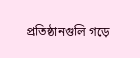প্রতিষ্ঠানগুলি গড়ে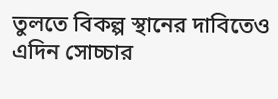তুলতে বিকল্প স্থানের দাবিতেও এদিন সোচ্চার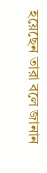হয়েছেন তারা বলে জানান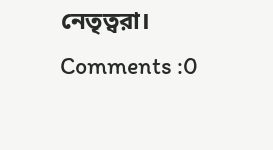নেতৃত্বরা।
Comments :0